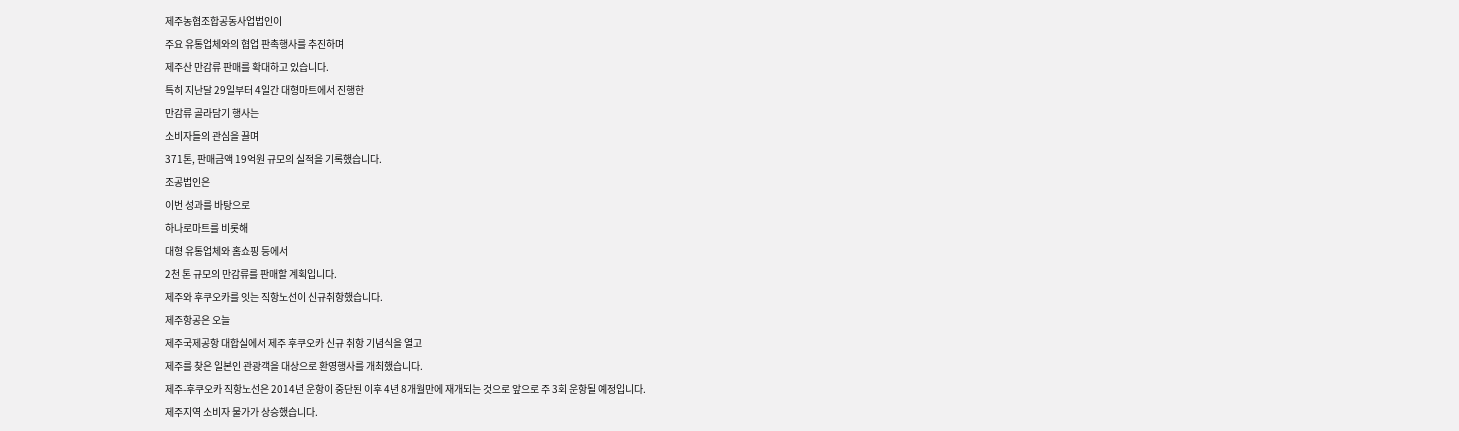제주농협조합공동사업법인이
주요 유통업체와의 협업 판촉행사를 추진하며
제주산 만감류 판매를 확대하고 있습니다.
특히 지난달 29일부터 4일간 대형마트에서 진행한
만감류 골라담기 행사는
소비자들의 관심을 끌며
371톤, 판매금액 19억원 규모의 실적을 기록했습니다.
조공법인은
이번 성과를 바탕으로
하나로마트를 비롯해
대형 유통업체와 홈쇼핑 등에서
2천 톤 규모의 만감류를 판매할 계획입니다.
제주와 후쿠오카를 잇는 직항노선이 신규취항했습니다.
제주항공은 오늘
제주국제공항 대합실에서 제주 후쿠오카 신규 취항 기념식을 열고
제주를 찾은 일본인 관광객을 대상으로 환영행사를 개최했습니다.
제주-후쿠오카 직항노선은 2014년 운항이 중단된 이후 4년 8개월만에 재개되는 것으로 앞으로 주 3회 운항될 예정입니다.
제주지역 소비자 물가가 상승했습니다.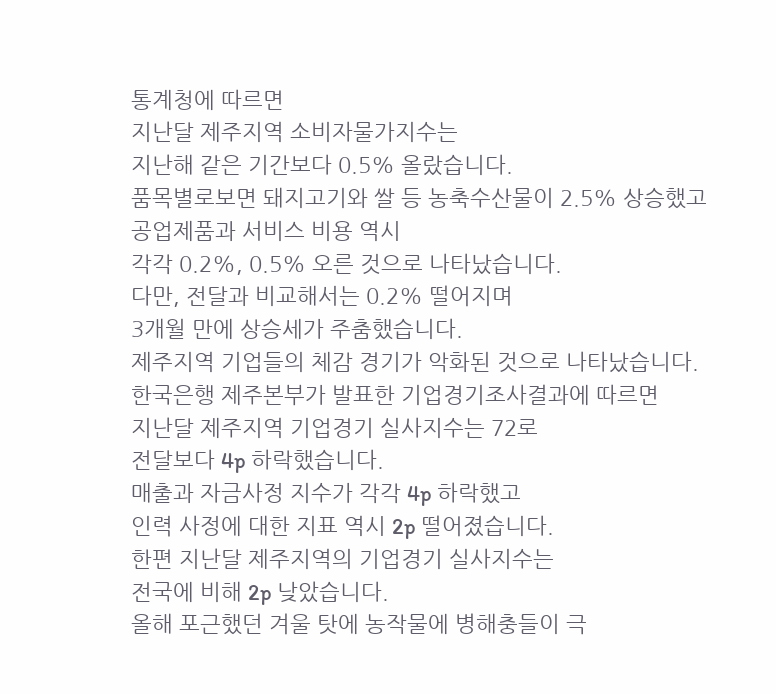통계청에 따르면
지난달 제주지역 소비자물가지수는
지난해 같은 기간보다 0.5% 올랐습니다.
품목별로보면 돼지고기와 쌀 등 농축수산물이 2.5% 상승했고
공업제품과 서비스 비용 역시
각각 0.2%, 0.5% 오른 것으로 나타났습니다.
다만, 전달과 비교해서는 0.2% 떨어지며
3개월 만에 상승세가 주춤했습니다.
제주지역 기업들의 체감 경기가 악화된 것으로 나타났습니다.
한국은행 제주본부가 발표한 기업경기조사결과에 따르면
지난달 제주지역 기업경기 실사지수는 72로
전달보다 4p 하락했습니다.
매출과 자금사정 지수가 각각 4p 하락했고
인력 사정에 대한 지표 역시 2p 떨어졌습니다.
한편 지난달 제주지역의 기업경기 실사지수는
전국에 비해 2p 낮았습니다.
올해 포근했던 겨울 탓에 농작물에 병해충들이 극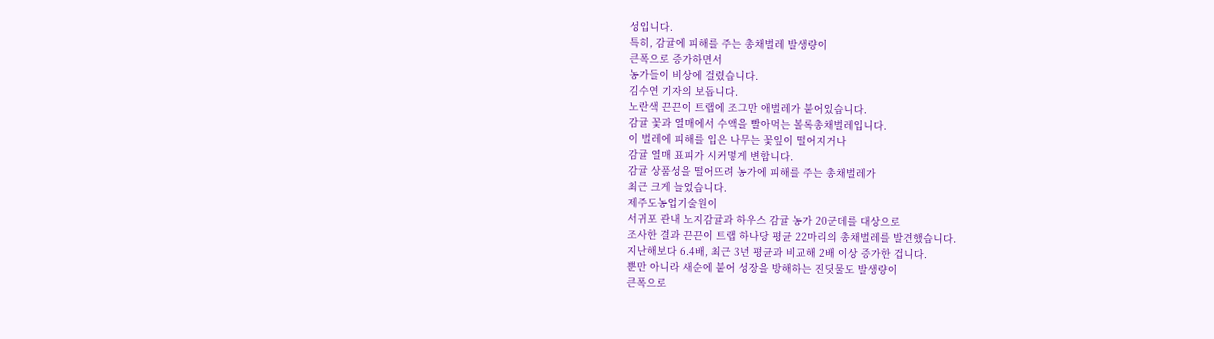성입니다.
특히, 감귤에 피해를 주는 총채벌레 발생량이
큰폭으로 증가하면서
농가들이 비상에 걸렸습니다.
김수연 기자의 보돕니다.
노란색 끈끈이 트랩에 조그만 애벌레가 붙어있습니다.
감귤 꽃과 열매에서 수액을 빨아먹는 볼록총채벌레입니다.
이 벌레에 피해를 입은 나무는 꽃잎이 떨어지거나
감귤 열매 표피가 시커멓게 변합니다.
감귤 상품성을 떨어뜨려 농가에 피해를 주는 총채벌레가
최근 크게 늘었습니다.
제주도농업기술원이
서귀포 관내 노지감귤과 하우스 감귤 농가 20군데를 대상으로
조사한 결과 끈끈이 트랩 하나당 평균 22마리의 총채벌레를 발견했습니다.
지난해보다 6.4배, 최근 3년 평균과 비교해 2배 이상 증가한 겁니다.
뿐만 아니라 새순에 붙어 성장을 방해하는 진딧물도 발생량이
큰폭으로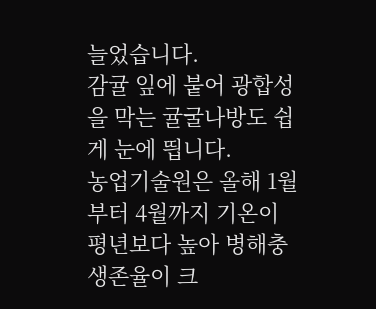늘었습니다.
감귤 잎에 붙어 광합성을 막는 귤굴나방도 쉽게 눈에 띕니다.
농업기술원은 올해 1월부터 4월까지 기온이
평년보다 높아 병해충 생존율이 크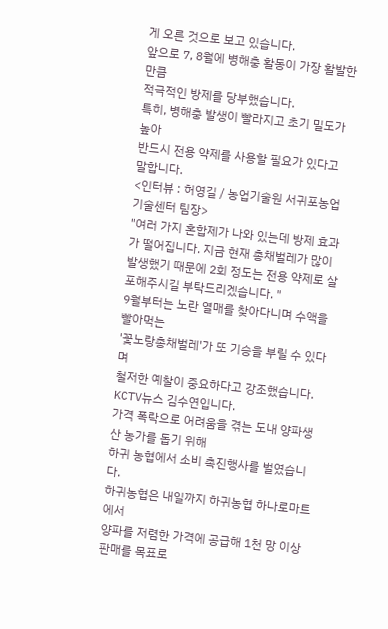게 오른 것으로 보고 있습니다.
앞으로 7, 8월에 병해충 활동이 가장 활발한 만큼
적극적인 방제를 당부했습니다.
특히, 병해충 발생이 빨라지고 초기 밀도가 높아
반드시 전용 약제를 사용할 필요가 있다고 말합니다.
<인터뷰 : 허영길 / 농업기술원 서귀포농업기술센터 팀장>
"여러 가지 혼합제가 나와 있는데 방제 효과가 떨어집니다. 지금 현재 총채벌레가 많이 발생했기 때문에 2회 정도는 전용 약제로 살포해주시길 부탁드리겠습니다. "
9월부터는 노란 열매를 찾아다니며 수액을 빨아먹는
'꽃노랑총채벌레'가 또 기승을 부릴 수 있다며
철저한 예찰이 중요하다고 강조했습니다.
KCTV뉴스 김수연입니다.
가격 폭락으로 어려움을 겪는 도내 양파생산 농가를 돕기 위해
하귀 농협에서 소비 촉진행사를 벌였습니다.
하귀농협은 내일까지 하귀농협 하나로마트에서
양파를 저렴한 가격에 공급해 1천 망 이상 판매를 목표로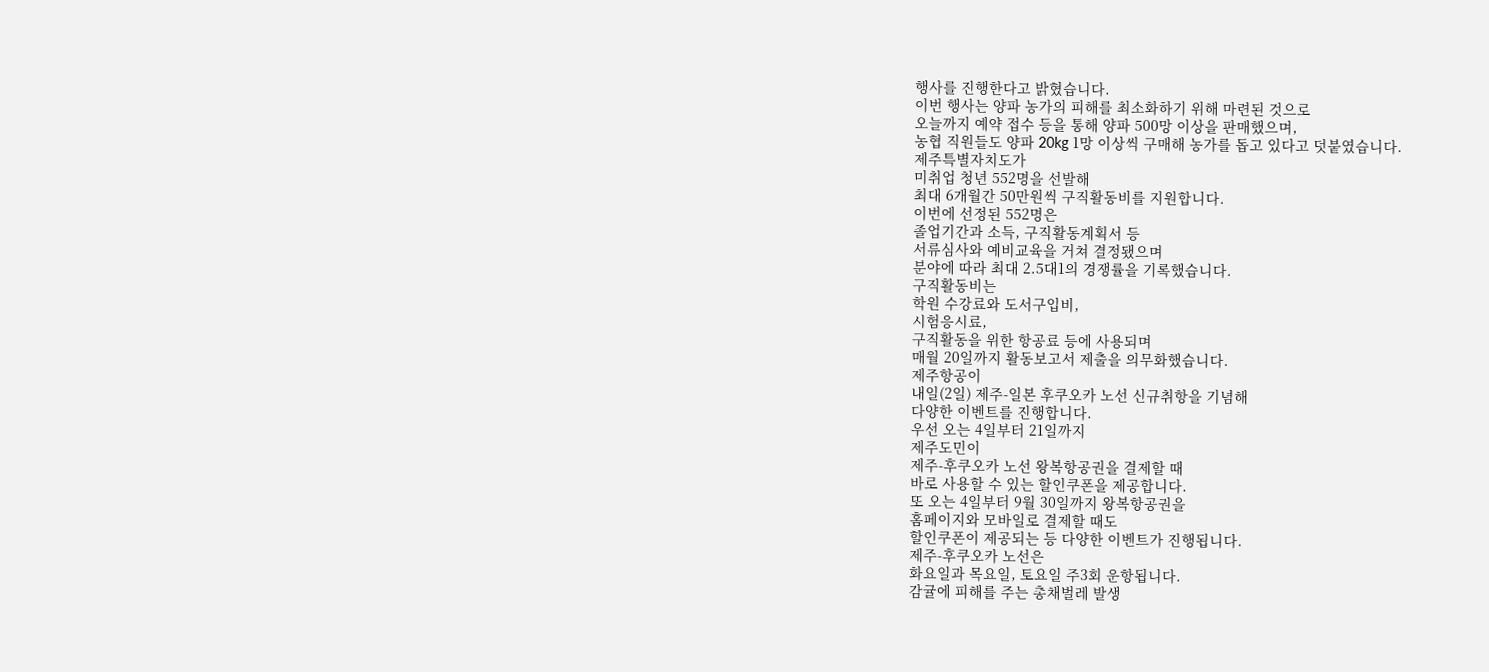행사를 진행한다고 밝혔습니다.
이번 행사는 양파 농가의 피해를 최소화하기 위해 마련된 것으로
오늘까지 예약 접수 등을 통해 양파 500망 이상을 판매했으며,
농협 직원들도 양파 20kg 1망 이상씩 구매해 농가를 돕고 있다고 덧붙였습니다.
제주특별자치도가
미취업 청년 552명을 선발해
최대 6개월간 50만원씩 구직활동비를 지원합니다.
이번에 선정된 552명은
졸업기간과 소득, 구직활동계획서 등
서류심사와 예비교육을 거쳐 결정됐으며
분야에 따라 최대 2.5대1의 경쟁률을 기록했습니다.
구직활동비는
학원 수강료와 도서구입비,
시험응시료,
구직활동을 위한 항공료 등에 사용되며
매월 20일까지 활동보고서 제출을 의무화했습니다.
제주항공이
내일(2일) 제주-일본 후쿠오카 노선 신규취항을 기념해
다양한 이벤트를 진행합니다.
우선 오는 4일부터 21일까지
제주도민이
제주-후쿠오카 노선 왕복항공권을 결제할 때
바로 사용할 수 있는 할인쿠폰을 제공합니다.
또 오는 4일부터 9월 30일까지 왕복항공권을
홈페이지와 모바일로 결제할 때도
할인쿠폰이 제공되는 등 다양한 이벤트가 진행됩니다.
제주-후쿠오카 노선은
화요일과 목요일, 토요일 주3회 운항됩니다.
감귤에 피해를 주는 총채벌레 발생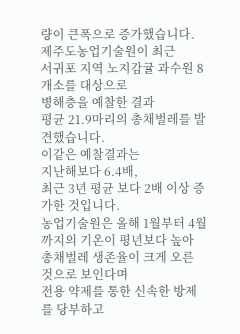량이 큰폭으로 증가했습니다.
제주도농업기술원이 최근
서귀포 지역 노지감귤 과수원 8개소를 대상으로
병해충을 예찰한 결과
평균 21.9마리의 총채벌레를 발견했습니다.
이같은 예찰결과는
지난해보다 6.4배,
최근 3년 평균 보다 2배 이상 증가한 것입니다.
농업기술원은 올해 1월부터 4월까지의 기온이 평년보다 높아
총채벌레 생존율이 크게 오른 것으로 보인다며
전용 약제를 통한 신속한 방제를 당부하고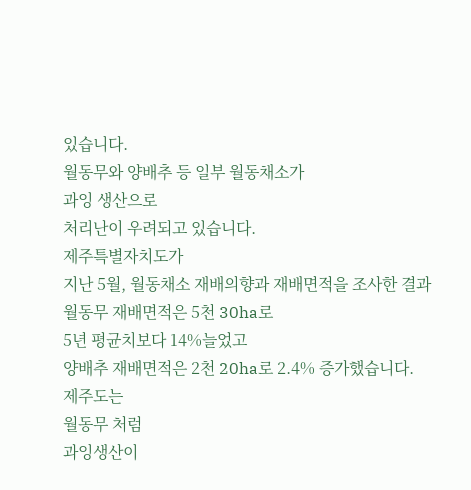있습니다.
월동무와 양배추 등 일부 월동채소가
과잉 생산으로
처리난이 우려되고 있습니다.
제주특별자치도가
지난 5월, 월동채소 재배의향과 재배면적을 조사한 결과
월동무 재배면적은 5천 30ha로
5년 평균치보다 14%늘었고
양배추 재배면적은 2천 20ha로 2.4% 증가했습니다.
제주도는
월동무 처럼
과잉생산이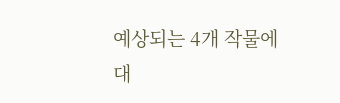예상되는 4개 작물에 대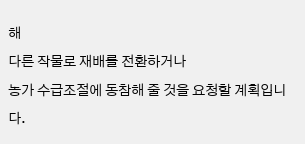해
다른 작물로 재배를 전환하거나
농가 수급조절에 동참해 줄 것을 요청할 계획입니다.